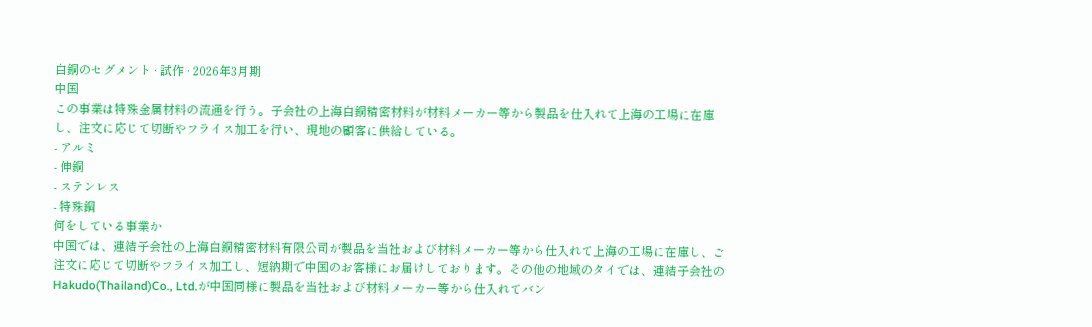白銅のセグメント · 試作 · 2026年3月期
中国
この事業は特殊金属材料の流通を行う。子会社の上海白銅精密材料が材料メーカー等から製品を仕入れて上海の工場に在庫し、注文に応じて切断やフライス加工を行い、現地の顧客に供給している。
- アルミ
- 伸銅
- ステンレス
- 特殊鋼
何をしている事業か
中国では、連結子会社の上海白銅精密材料有限公司が製品を当社および材料メーカー等から仕入れて上海の工場に在庫し、ご注文に応じて切断やフライス加工し、短納期で中国のお客様にお届けしております。その他の地域のタイでは、連結子会社のHakudo(Thailand)Co., Ltd.が中国同様に製品を当社および材料メーカー等から仕入れてバン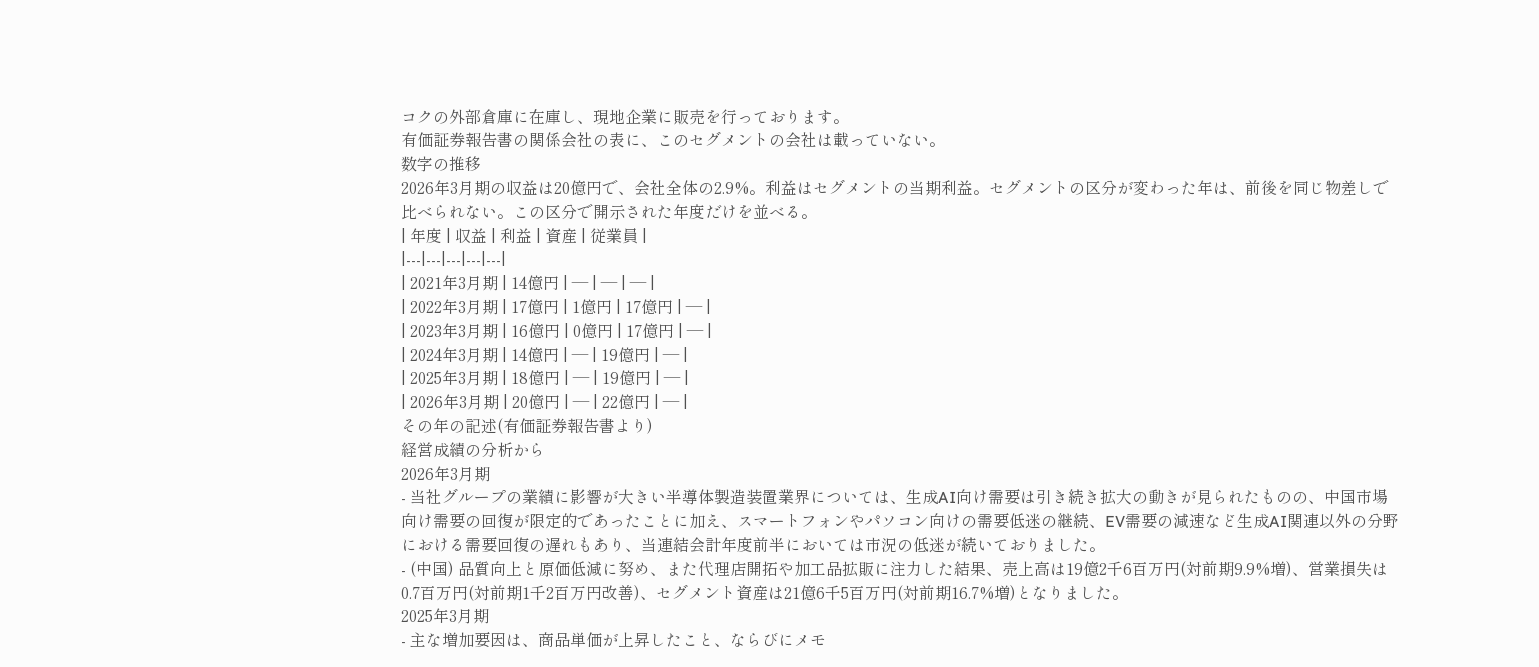コクの外部倉庫に在庫し、現地企業に販売を行っております。
有価証券報告書の関係会社の表に、このセグメントの会社は載っていない。
数字の推移
2026年3月期の収益は20億円で、会社全体の2.9%。利益はセグメントの当期利益。セグメントの区分が変わった年は、前後を同じ物差しで比べられない。この区分で開示された年度だけを並べる。
| 年度 | 収益 | 利益 | 資産 | 従業員 |
|---|---|---|---|---|
| 2021年3月期 | 14億円 | — | — | — |
| 2022年3月期 | 17億円 | 1億円 | 17億円 | — |
| 2023年3月期 | 16億円 | 0億円 | 17億円 | — |
| 2024年3月期 | 14億円 | — | 19億円 | — |
| 2025年3月期 | 18億円 | — | 19億円 | — |
| 2026年3月期 | 20億円 | — | 22億円 | — |
その年の記述(有価証券報告書より)
経営成績の分析から
2026年3月期
- 当社グループの業績に影響が大きい半導体製造装置業界については、生成AI向け需要は引き続き拡大の動きが見られたものの、中国市場向け需要の回復が限定的であったことに加え、スマートフォンやパソコン向けの需要低迷の継続、EV需要の減速など生成AI関連以外の分野における需要回復の遅れもあり、当連結会計年度前半においては市況の低迷が続いておりました。
- (中国) 品質向上と原価低減に努め、また代理店開拓や加工品拡販に注力した結果、売上高は19億2千6百万円(対前期9.9%増)、営業損失は0.7百万円(対前期1千2百万円改善)、セグメント資産は21億6千5百万円(対前期16.7%増)となりました。
2025年3月期
- 主な増加要因は、商品単価が上昇したこと、ならびにメモ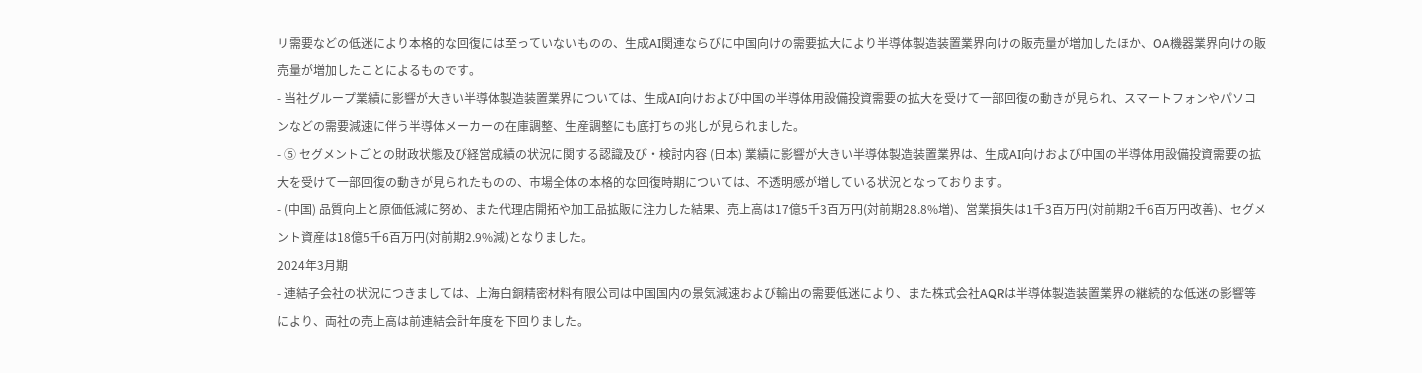リ需要などの低迷により本格的な回復には至っていないものの、生成AI関連ならびに中国向けの需要拡大により半導体製造装置業界向けの販売量が増加したほか、OA機器業界向けの販売量が増加したことによるものです。
- 当社グループ業績に影響が大きい半導体製造装置業界については、生成AI向けおよび中国の半導体用設備投資需要の拡大を受けて一部回復の動きが見られ、スマートフォンやパソコンなどの需要減速に伴う半導体メーカーの在庫調整、生産調整にも底打ちの兆しが見られました。
- ⑤ セグメントごとの財政状態及び経営成績の状況に関する認識及び・検討内容 (日本) 業績に影響が大きい半導体製造装置業界は、生成AI向けおよび中国の半導体用設備投資需要の拡大を受けて一部回復の動きが見られたものの、市場全体の本格的な回復時期については、不透明感が増している状況となっております。
- (中国) 品質向上と原価低減に努め、また代理店開拓や加工品拡販に注力した結果、売上高は17億5千3百万円(対前期28.8%増)、営業損失は1千3百万円(対前期2千6百万円改善)、セグメント資産は18億5千6百万円(対前期2.9%減)となりました。
2024年3月期
- 連結子会社の状況につきましては、上海白銅精密材料有限公司は中国国内の景気減速および輸出の需要低迷により、また株式会社AQRは半導体製造装置業界の継続的な低迷の影響等により、両社の売上高は前連結会計年度を下回りました。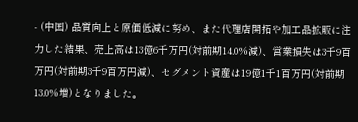- (中国) 品質向上と原価低減に努め、また代理店開拓や加工品拡販に注力した結果、売上高は13億6千万円(対前期14.0%減)、営業損失は3千9百万円(対前期3千9百万円減)、セグメント資産は19億1千1百万円(対前期13.0%増)となりました。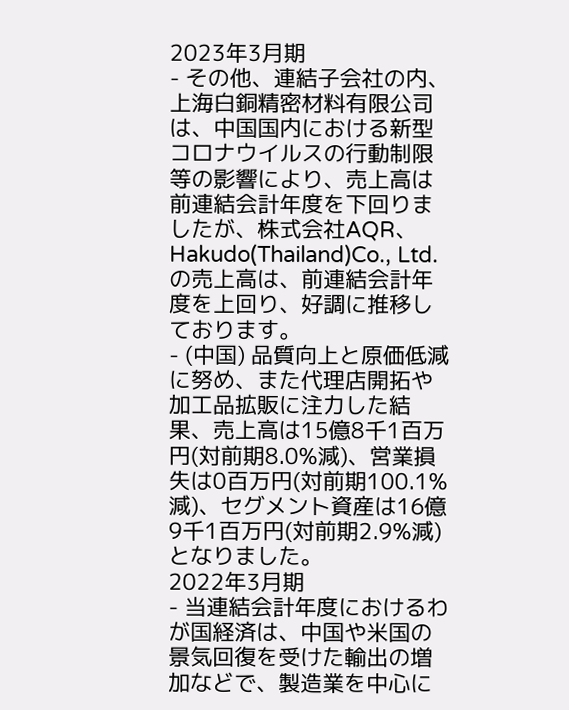2023年3月期
- その他、連結子会社の内、上海白銅精密材料有限公司は、中国国内における新型コロナウイルスの行動制限等の影響により、売上高は前連結会計年度を下回りましたが、株式会社AQR、Hakudo(Thailand)Co., Ltd.の売上高は、前連結会計年度を上回り、好調に推移しております。
- (中国) 品質向上と原価低減に努め、また代理店開拓や加工品拡販に注力した結果、売上高は15億8千1百万円(対前期8.0%減)、営業損失は0百万円(対前期100.1%減)、セグメント資産は16億9千1百万円(対前期2.9%減)となりました。
2022年3月期
- 当連結会計年度におけるわが国経済は、中国や米国の景気回復を受けた輸出の増加などで、製造業を中心に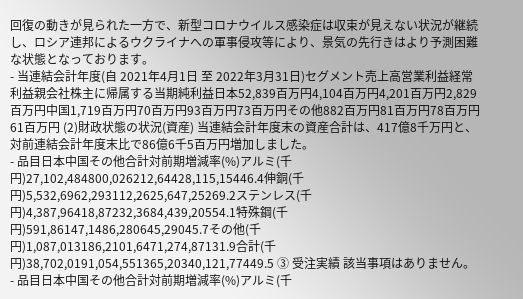回復の動きが見られた一方で、新型コロナウイルス感染症は収束が見えない状況が継続し、ロシア連邦によるウクライナへの軍事侵攻等により、景気の先行きはより予測困難な状態となっております。
- 当連結会計年度(自 2021年4月1日 至 2022年3月31日)セグメント売上高営業利益経常利益親会社株主に帰属する当期純利益日本52,839百万円4,104百万円4,201百万円2,829百万円中国1,719百万円70百万円93百万円73百万円その他882百万円81百万円78百万円61百万円 (2)財政状態の状況(資産) 当連結会計年度末の資産合計は、417億8千万円と、対前連結会計年度末比で86億6千5百万円増加しました。
- 品目日本中国その他合計対前期増減率(%)アルミ(千円)27,102,484800,026212,64428,115,15446.4伸銅(千円)5,532,6962,293112,2625,647,25269.2ステンレス(千円)4,387,96418,87232,3684,439,20554.1特殊鋼(千円)591,86147,1486,280645,29045.7その他(千円)1,087,013186,2101,6471,274,87131.9合計(千円)38,702,0191,054,551365,20340,121,77449.5 ③ 受注実績 該当事項はありません。
- 品目日本中国その他合計対前期増減率(%)アルミ(千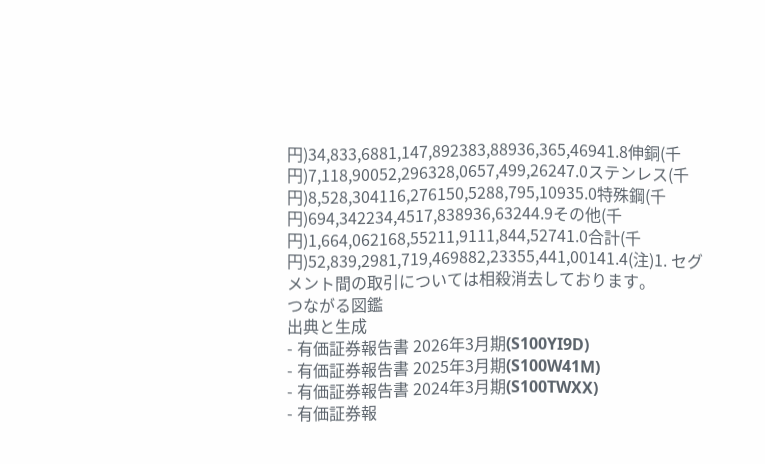円)34,833,6881,147,892383,88936,365,46941.8伸銅(千円)7,118,90052,296328,0657,499,26247.0ステンレス(千円)8,528,304116,276150,5288,795,10935.0特殊鋼(千円)694,342234,4517,838936,63244.9その他(千円)1,664,062168,55211,9111,844,52741.0合計(千円)52,839,2981,719,469882,23355,441,00141.4(注)1. セグメント間の取引については相殺消去しております。
つながる図鑑
出典と生成
- 有価証券報告書 2026年3月期(S100YI9D)
- 有価証券報告書 2025年3月期(S100W41M)
- 有価証券報告書 2024年3月期(S100TWXX)
- 有価証券報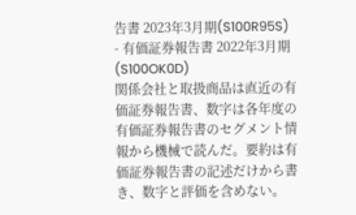告書 2023年3月期(S100R95S)
- 有価証券報告書 2022年3月期(S100OK0D)
関係会社と取扱商品は直近の有価証券報告書、数字は各年度の有価証券報告書のセグメント情報から機械で読んだ。要約は有価証券報告書の記述だけから書き、数字と評価を含めない。